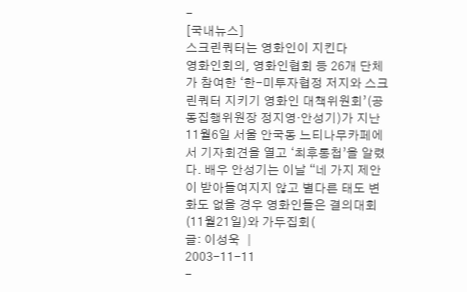-
[국내뉴스]
스크린쿼터는 영화인이 지킨다
영화인회의, 영화인협회 등 26개 단체가 참여한 ‘한-미투자협정 저지와 스크린쿼터 지키기 영화인 대책위원회’(공동집행위원장 정지영·안성기)가 지난 11월6일 서울 안국동 느티나무카페에서 기자회견을 열고 ‘최후통첩’을 알렸다. 배우 안성기는 이날 “네 가지 제안이 받아들여지지 않고 별다른 태도 변화도 없을 경우 영화인들은 결의대회(11월21일)와 가두집회(
글: 이성욱 │
2003-11-11
-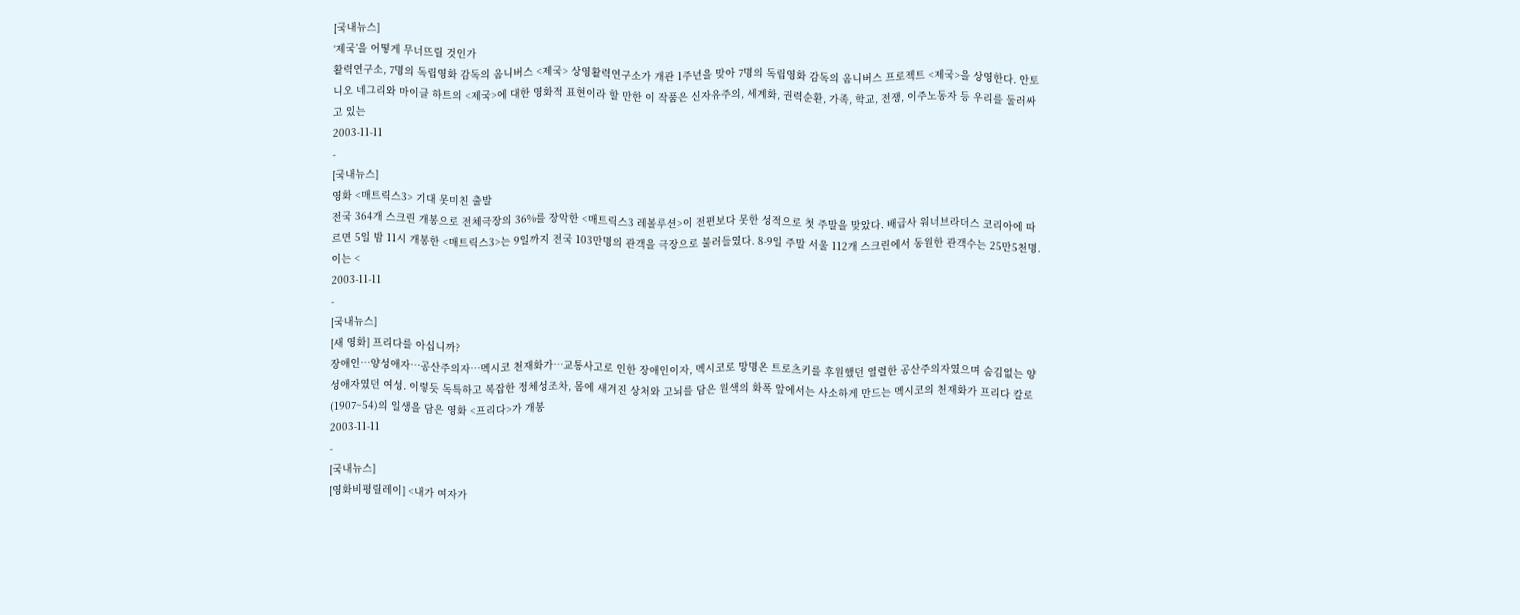[국내뉴스]
‘제국’을 어떻게 무너뜨릴 것인가
활력연구소, 7명의 독립영화 감독의 옴니버스 <제국> 상영활력연구소가 개관 1주년을 맞아 7명의 독립영화 감독의 옴니버스 프로젝트 <제국>을 상영한다. 안토니오 네그리와 마이클 하트의 <제국>에 대한 영화적 표현이라 할 만한 이 작품은 신자유주의, 세계화, 권력순환, 가족, 학교, 전쟁, 이주노동자 등 우리를 둘러싸고 있는
2003-11-11
-
[국내뉴스]
영화 <매트릭스3> 기대 못미친 출발
전국 364개 스크린 개봉으로 전체극장의 36%를 장악한 <매트릭스3 레볼루션>이 전편보다 못한 성적으로 첫 주말을 맞았다. 배급사 워너브라더스 코리아에 따르면 5일 밤 11시 개봉한 <매트릭스3>는 9일까지 전국 103만명의 관객을 극장으로 불러들였다. 8-9일 주말 서울 112개 스크린에서 동원한 관객수는 25만5천명. 이는 <
2003-11-11
-
[국내뉴스]
[새 영화] 프리다를 아십니까?
장애인…양성애자…공산주의자…멕시코 천재화가…교통사고로 인한 장애인이자, 멕시코로 망명온 트로츠키를 후원했던 열렬한 공산주의자였으며 숨김없는 양성애자였던 여성. 이렇듯 독특하고 복잡한 정체성조차, 몸에 새겨진 상처와 고뇌를 담은 원색의 화폭 앞에서는 사소하게 만드는 멕시코의 천재화가 프리다 칼로(1907~54)의 일생을 담은 영화 <프리다>가 개봉
2003-11-11
-
[국내뉴스]
[영화비평릴레이] <내가 여자가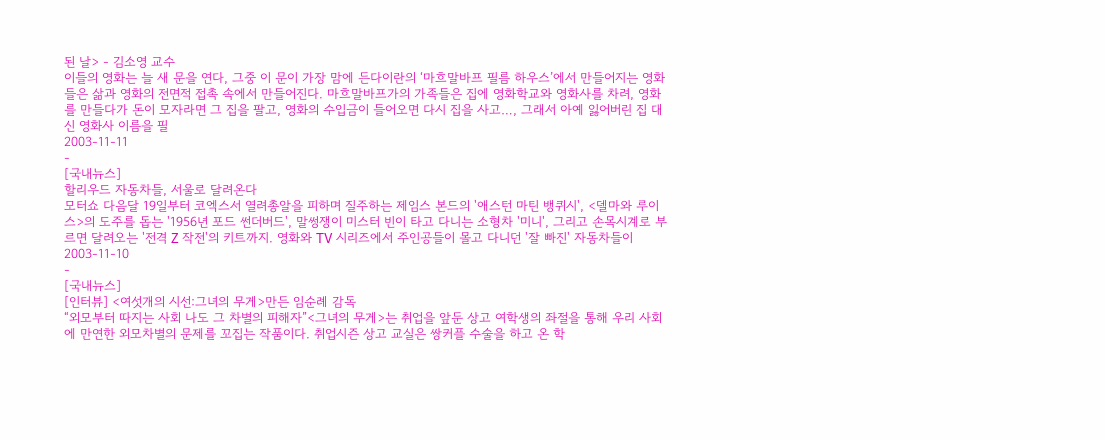된 날> - 김소영 교수
이들의 영화는 늘 새 문을 연다, 그중 이 문이 가장 맘에 든다이란의 ‘마흐말바프 필름 하우스’에서 만들어지는 영화들은 삶과 영화의 전면적 접촉 속에서 만들어진다. 마흐말바프가의 가족들은 집에 영화학교와 영화사를 차려, 영화를 만들다가 돈이 모자라면 그 집을 팔고, 영화의 수입금이 들어오면 다시 집을 사고…, 그래서 아예 잃어버린 집 대신 영화사 이름을 필
2003-11-11
-
[국내뉴스]
할리우드 자동차들, 서울로 달려온다
모터쇼 다음달 19일부터 코엑스서 열려총알을 피하며 질주하는 제임스 본드의 '애스턴 마틴 뱅퀴시', <델마와 루이스>의 도주를 돕는 '1956년 포드 썬더버드', 말썽쟁이 미스터 빈이 타고 다니는 소형차 '미니', 그리고 손목시계로 부르면 달려오는 '전격 Z 작전'의 키트까지. 영화와 TV 시리즈에서 주인공들이 몰고 다니던 '잘 빠진' 자동차들이
2003-11-10
-
[국내뉴스]
[인터뷰] <여섯개의 시선:그녀의 무게>만든 임순례 감독
“외모부터 따지는 사회 나도 그 차별의 피해자”<그녀의 무게>는 취업을 앞둔 상고 여학생의 좌절을 통해 우리 사회에 만연한 외모차별의 문제를 꼬집는 작품이다. 취업시즌 상고 교실은 쌍커플 수술을 하고 온 학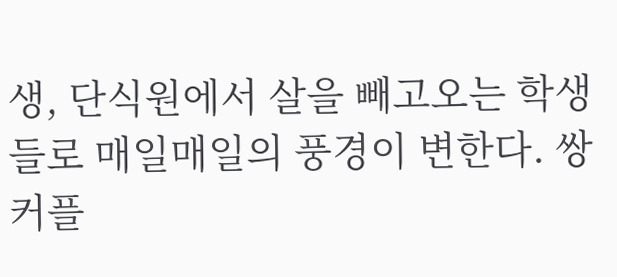생, 단식원에서 살을 빼고오는 학생들로 매일매일의 풍경이 변한다. 쌍커플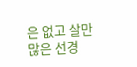은 없고 살만 많은 선경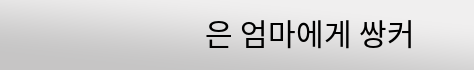은 엄마에게 쌍커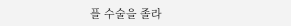플 수술을 졸라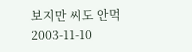보지만 씨도 안먹
2003-11-10